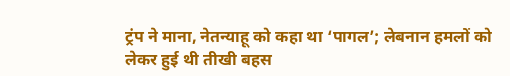ट्रंप ने माना, नेतन्याहू को कहा था ‘पागल’; लेबनान हमलों को लेकर हुई थी तीखी बहस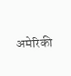अमेरिकी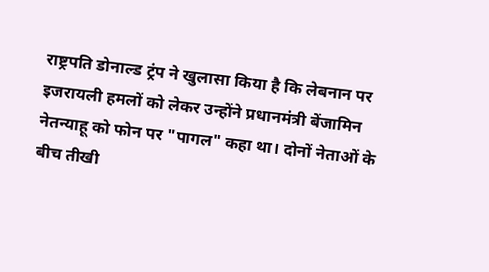राष्ट्रपति डोनाल्ड ट्रंप ने खुलासा किया है कि लेबनान पर इजरायली हमलों को लेकर उन्होंने प्रधानमंत्री बेंजामिन नेतन्याहू को फोन पर "पागल" कहा था। दोनों नेताओं के बीच तीखी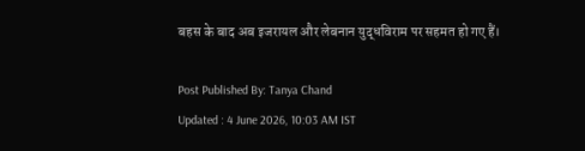बहस के बाद अब इजरायल और लेबनान युद्धविराम पर सहमत हो गए हैं।

Post Published By: Tanya Chand
Updated : 4 June 2026, 10:03 AM IST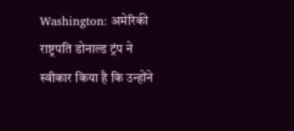Washington: अमेरिकी राष्ट्रपति डोनाल्ड ट्रंप ने स्वीकार किया है कि उन्होंने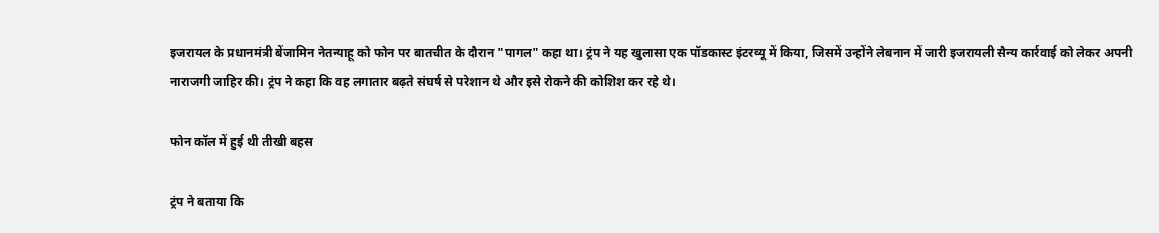इजरायल के प्रधानमंत्री बेंजामिन नेतन्याहू को फोन पर बातचीत के दौरान "पागल" कहा था। ट्रंप ने यह खुलासा एक पॉडकास्ट इंटरव्यू में किया, जिसमें उन्होंने लेबनान में जारी इजरायली सैन्य कार्रवाई को लेकर अपनी नाराजगी जाहिर की। ट्रंप ने कहा कि वह लगातार बढ़ते संघर्ष से परेशान थे और इसे रोकने की कोशिश कर रहे थे।

फोन कॉल में हुई थी तीखी बहस

ट्रंप ने बताया कि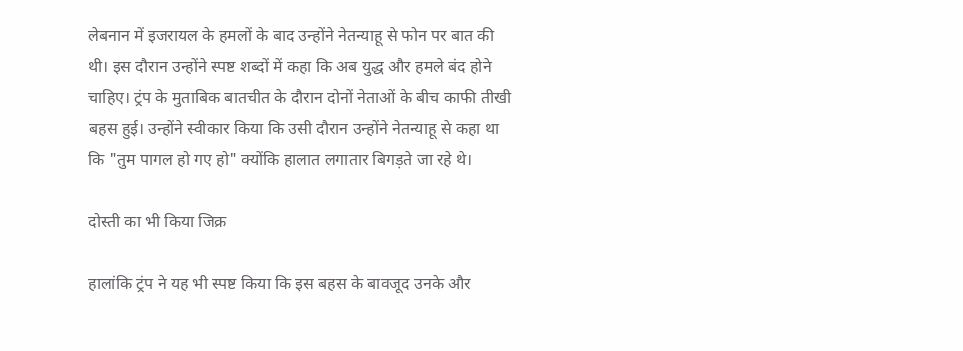लेबनान में इजरायल के हमलों के बाद उन्होंने नेतन्याहू से फोन पर बात की थी। इस दौरान उन्होंने स्पष्ट शब्दों में कहा कि अब युद्ध और हमले बंद होने चाहिए। ट्रंप के मुताबिक बातचीत के दौरान दोनों नेताओं के बीच काफी तीखी बहस हुई। उन्होंने स्वीकार किया कि उसी दौरान उन्होंने नेतन्याहू से कहा था कि "तुम पागल हो गए हो" क्योंकि हालात लगातार बिगड़ते जा रहे थे।

दोस्ती का भी किया जिक्र

हालांकि ट्रंप ने यह भी स्पष्ट किया कि इस बहस के बावजूद उनके और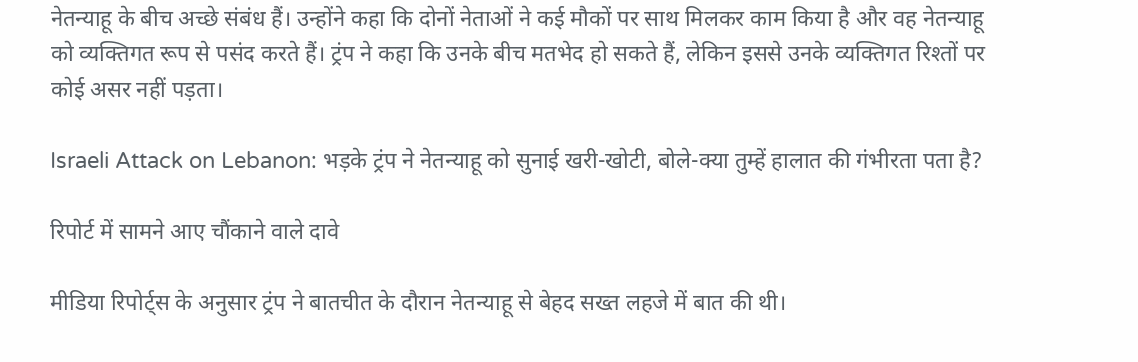नेतन्याहू के बीच अच्छे संबंध हैं। उन्होंने कहा कि दोनों नेताओं ने कई मौकों पर साथ मिलकर काम किया है और वह नेतन्याहू को व्यक्तिगत रूप से पसंद करते हैं। ट्रंप ने कहा कि उनके बीच मतभेद हो सकते हैं, लेकिन इससे उनके व्यक्तिगत रिश्तों पर कोई असर नहीं पड़ता।

Israeli Attack on Lebanon: भड़के ट्रंप ने नेतन्याहू को सुनाई खरी-खोटी, बोले-क्या तुम्हें हालात की गंभीरता पता है?

रिपोर्ट में सामने आए चौंकाने वाले दावे

मीडिया रिपोर्ट्स के अनुसार ट्रंप ने बातचीत के दौरान नेतन्याहू से बेहद सख्त लहजे में बात की थी।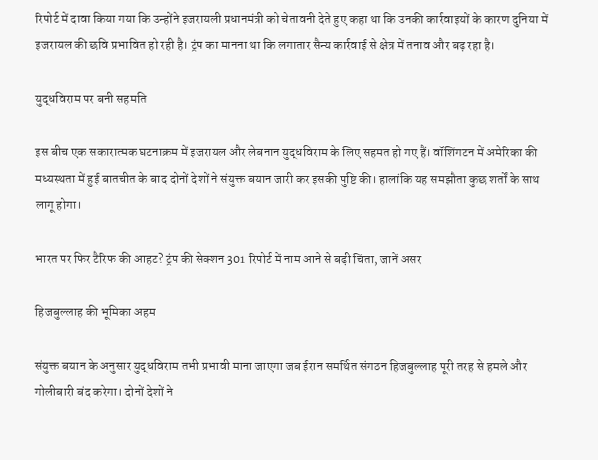रिपोर्ट में दावा किया गया कि उन्होंने इजरायली प्रधानमंत्री को चेतावनी देते हुए कहा था कि उनकी कार्रवाइयों के कारण दुनिया में इजरायल की छवि प्रभावित हो रही है। ट्रंप का मानना था कि लगातार सैन्य कार्रवाई से क्षेत्र में तनाव और बढ़ रहा है।

युद्धविराम पर बनी सहमति

इस बीच एक सकारात्मक घटनाक्रम में इजरायल और लेबनान युद्धविराम के लिए सहमत हो गए हैं। वॉशिंगटन में अमेरिका की मध्यस्थता में हुई बातचीत के बाद दोनों देशों ने संयुक्त बयान जारी कर इसकी पुष्टि की। हालांकि यह समझौता कुछ शर्तों के साथ लागू होगा।

भारत पर फिर टैरिफ की आहट? ट्रंप की सेक्शन 301 रिपोर्ट में नाम आने से बढ़ी चिंता, जानें असर

हिजबुल्लाह की भूमिका अहम

संयुक्त बयान के अनुसार युद्धविराम तभी प्रभावी माना जाएगा जब ईरान समर्थित संगठन हिजबुल्लाह पूरी तरह से हमले और गोलीबारी बंद करेगा। दोनों देशों ने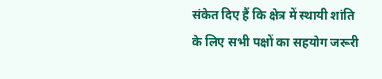संकेत दिए हैं कि क्षेत्र में स्थायी शांति के लिए सभी पक्षों का सहयोग जरूरी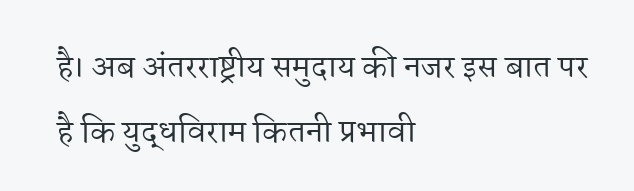है। अब अंतरराष्ट्रीय समुदाय की नजर इस बात पर है कि युद्धविराम कितनी प्रभावी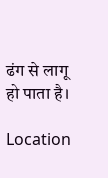ढंग से लागू हो पाता है।

Location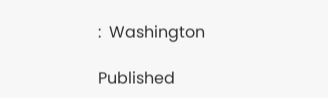:  Washington

Published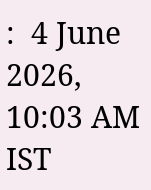:  4 June 2026, 10:03 AM IST